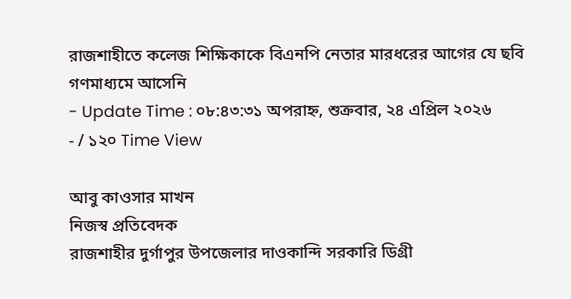রাজশাহীতে কলেজ শিক্ষিকাকে বিএনপি নেতার মারধরের আগের যে ছবি গণমাধ্যমে আসেনি
- Update Time : ০৮:৪৩:৩১ অপরাহ্ন, শুক্রবার, ২৪ এপ্রিল ২০২৬
- / ১২০ Time View

আবু কাওসার মাখন
নিজস্ব প্রতিবেদক
রাজশাহীর দুর্গাপুর উপজেলার দাওকান্দি সরকারি ডিগ্রী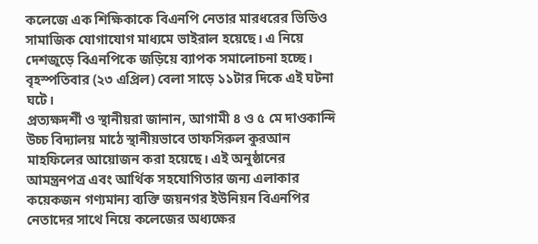কলেজে এক শিক্ষিকাকে বিএনপি নেতার মারধরের ভিডিও সামাজিক যোগাযোগ মাধ্যমে ভাইরাল হয়েছে। এ নিয়ে দেশজুড়ে বিএনপিকে জড়িয়ে ব্যাপক সমালোচনা হচ্ছে।
বৃহস্পতিবার (২৩ এপ্রিল) বেলা সাড়ে ১১টার দিকে এই ঘটনা ঘটে।
প্রত্যক্ষদর্শী ও স্থানীয়রা জানান, আগামী ৪ ও ৫ মে দাওকান্দি উচ্চ বিদ্যালয় মাঠে স্থানীয়ভাবে তাফসিরুল কুরআন মাহফিলের আয়োজন করা হয়েছে। এই অনুষ্ঠানের আমন্ত্রনপত্র এবং আর্থিক সহযোগিতার জন্য এলাকার কয়েকজন গণ্যমান্য ব্যক্তি জয়নগর ইউনিয়ন বিএনপির নেতাদের সাথে নিয়ে কলেজের অধ্যক্ষের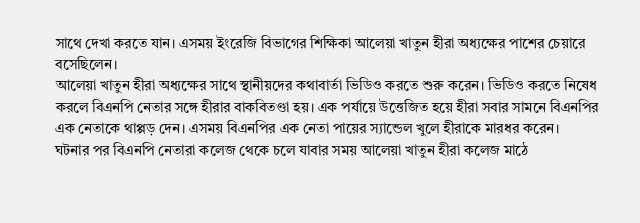সাথে দেখা করতে যান। এসময় ইংরেজি বিভাগের শিক্ষিকা আলেয়া খাতুন হীরা অধ্যক্ষের পাশের চেয়ারে বসেছিলেন।
আলেয়া খাতুন হীরা অধ্যক্ষের সাথে স্থানীয়দের কথাবার্তা ভিডিও করতে শুরু করেন। ভিডিও করতে নিষেধ করলে বিএনপি নেতার সঙ্গে হীরার বাকবিতণ্ডা হয়। এক পর্যায়ে উত্তেজিত হয়ে হীরা সবার সামনে বিএনপির এক নেতাকে থাপ্পড় দেন। এসময় বিএনপির এক নেতা পায়ের স্যান্ডেল খুলে হীরাকে মারধর করেন।
ঘটনার পর বিএনপি নেতারা কলেজ থেকে চলে যাবার সময় আলেয়া খাতুন হীরা কলেজ মাঠে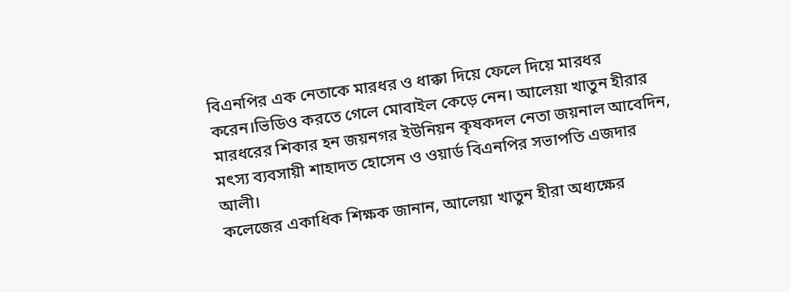বিএনপির এক নেতাকে মারধর ও ধাক্কা দিয়ে ফেলে দিয়ে মারধর করেন।ভিডিও করতে গেলে মোবাইল কেড়ে নেন। আলেয়া খাতুন হীরার মারধরের শিকার হন জয়নগর ইউনিয়ন কৃষকদল নেতা জয়নাল আবেদিন, মৎস্য ব্যবসায়ী শাহাদত হোসেন ও ওয়ার্ড বিএনপির সভাপতি এজদার আলী।
কলেজের একাধিক শিক্ষক জানান, আলেয়া খাতুন হীরা অধ্যক্ষের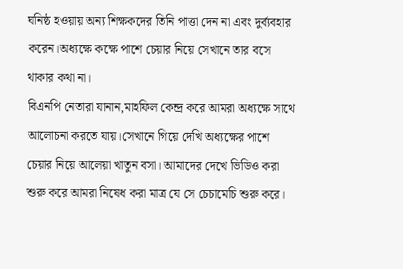ঘনিষ্ঠ হওয়ায় অন্য শিক্ষকদের তিনি পাত্তা দেন না এবং দুর্ব্যবহার করেন।অধ্যক্ষে কক্ষে পাশে চেয়ার নিয়ে সেখানে তার বসে থাকার কথা না।
বিএনপি নেতারা যানান,মাহফিল কেন্দ্র করে আমরা অধ্যক্ষে সাথে আলোচনা করতে যায়।সেখানে গিয়ে দেখি অধ্যক্ষের পাশে চেয়ার নিয়ে আলেয়া খাতুন বসা। আমাদের দেখে ভিডিও করা শুরু করে আমরা নিষেধ করা মাত্র যে সে চেচামেচি শুরু করে।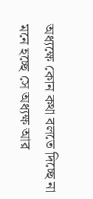অধ্যক্ষে কোন কথা বলতে দিচ্ছে না মনে হচ্ছে সে অধ্যক্ষ আর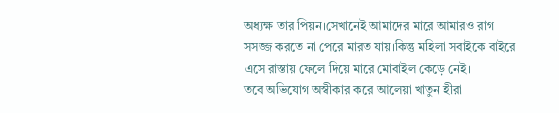অধ্যক্ষ তার পিয়ন।সেখানেই আমাদের মারে আমারও রাগ সসজ্জ করতে না পেরে মারত যায়।কিন্তু মহিলা সবাইকে বাইরে এসে রাস্তায় ফেলে দিয়ে মারে মোবাইল কেড়ে নেই।
তবে অভিযোগ অস্বীকার করে আলেয়া খাতুন হীরা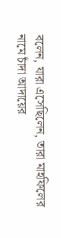বলেন, যারা এসেছিলেন, তারা মাহফিলের নামে চাঁদা আদায়ের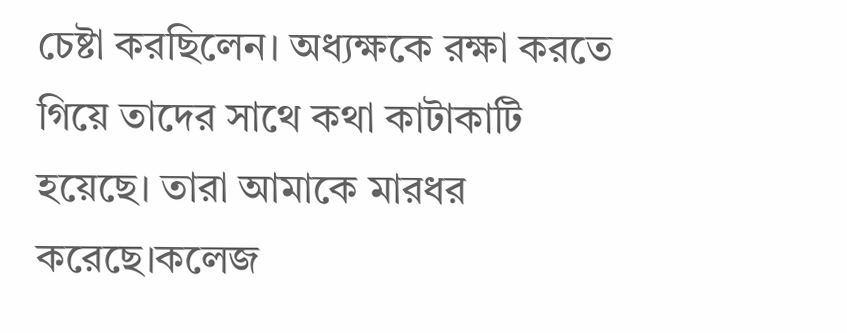চেষ্টা করছিলেন। অধ্যক্ষকে রক্ষা করতে গিয়ে তাদের সাথে কথা কাটাকাটি হয়েছে। তারা আমাকে মারধর করেছে।কলেজ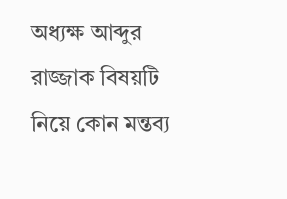অধ্যক্ষ আব্দুর রাজ্জাক বিষয়টি নিয়ে কোন মন্তব্য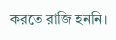করতে রাজি হননি।